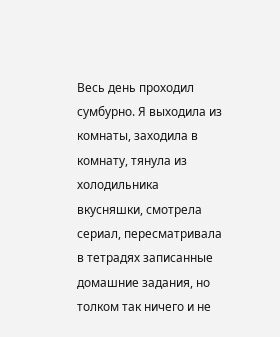Весь день проходил сумбурно. Я выходила из комнаты, заходила в комнату, тянула из холодильника вкусняшки, смотрела сериал, пересматривала в тетрадях записанные домашние задания, но толком так ничего и не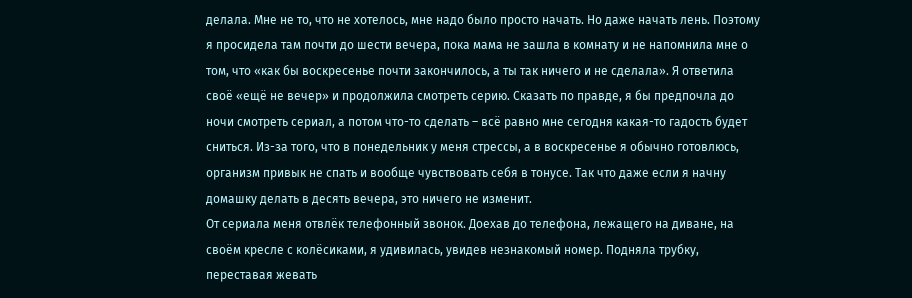делала. Мне не то, что не хотелось, мне надо было просто начать. Но даже начать лень. Поэтому я просидела там почти до шести вечера, пока мама не зашла в комнату и не напомнила мне о том, что «как бы воскресенье почти закончилось, а ты так ничего и не сделала». Я ответила своё «ещё не вечер» и продолжила смотреть серию. Сказать по правде, я бы предпочла до ночи смотреть сериал, а потом что-то сделать – всё равно мне сегодня какая-то гадость будет сниться. Из-за того, что в понедельник у меня стрессы, а в воскресенье я обычно готовлюсь, организм привык не спать и вообще чувствовать себя в тонусе. Так что даже если я начну домашку делать в десять вечера, это ничего не изменит.
От сериала меня отвлёк телефонный звонок. Доехав до телефона, лежащего на диване, на своём кресле с колёсиками, я удивилась, увидев незнакомый номер. Подняла трубку, переставая жевать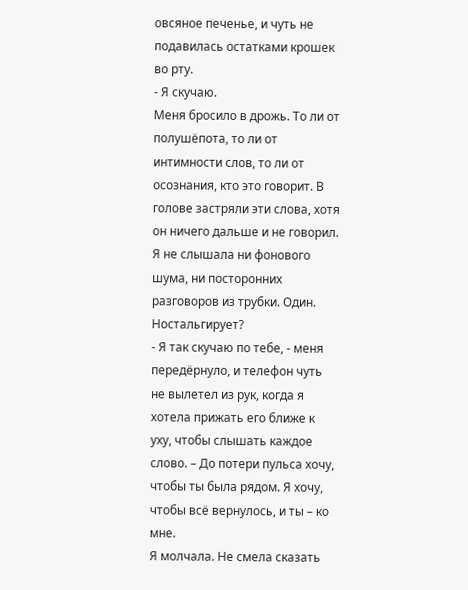овсяное печенье, и чуть не подавилась остатками крошек во рту.
- Я скучаю.
Меня бросило в дрожь. То ли от полушёпота, то ли от интимности слов, то ли от осознания, кто это говорит. В голове застряли эти слова, хотя он ничего дальше и не говорил. Я не слышала ни фонового шума, ни посторонних разговоров из трубки. Один. Ностальгирует?
- Я так скучаю по тебе, - меня передёрнуло, и телефон чуть не вылетел из рук, когда я хотела прижать его ближе к уху, чтобы слышать каждое слово. – До потери пульса хочу, чтобы ты была рядом. Я хочу, чтобы всё вернулось, и ты – ко мне.
Я молчала. Не смела сказать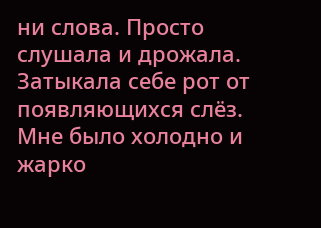ни слова. Просто слушала и дрожала. Затыкала себе рот от появляющихся слёз. Мне было холодно и жарко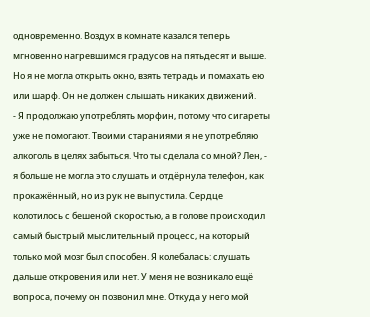одновременно. Воздух в комнате казался теперь мгновенно нагревшимся градусов на пятьдесят и выше. Но я не могла открыть окно, взять тетрадь и помахать ею или шарф. Он не должен слышать никаких движений.
- Я продолжаю употреблять морфин, потому что сигареты уже не помогают. Твоими стараниями я не употребляю алкоголь в целях забыться. Что ты сделала со мной? Лен, - я больше не могла это слушать и отдёрнула телефон, как прокажённый, но из рук не выпустила. Сердце колотилось с бешеной скоростью, а в голове происходил самый быстрый мыслительный процесс, на который только мой мозг был способен. Я колебалась: слушать дальше откровения или нет. У меня не возникало ещё вопроса, почему он позвонил мне. Откуда у него мой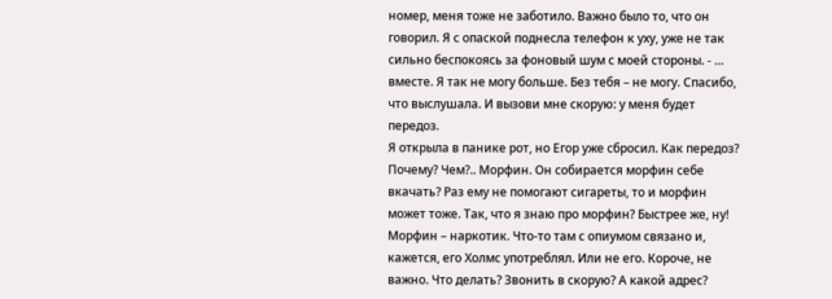номер, меня тоже не заботило. Важно было то, что он говорил. Я с опаской поднесла телефон к уху, уже не так сильно беспокоясь за фоновый шум с моей стороны. - … вместе. Я так не могу больше. Без тебя – не могу. Спасибо, что выслушала. И вызови мне скорую: у меня будет передоз.
Я открыла в панике рот, но Егор уже сбросил. Как передоз? Почему? Чем?.. Морфин. Он собирается морфин себе вкачать? Раз ему не помогают сигареты, то и морфин может тоже. Так, что я знаю про морфин? Быстрее же, ну! Морфин – наркотик. Что-то там с опиумом связано и, кажется, его Холмс употреблял. Или не его. Короче, не важно. Что делать? Звонить в скорую? А какой адрес?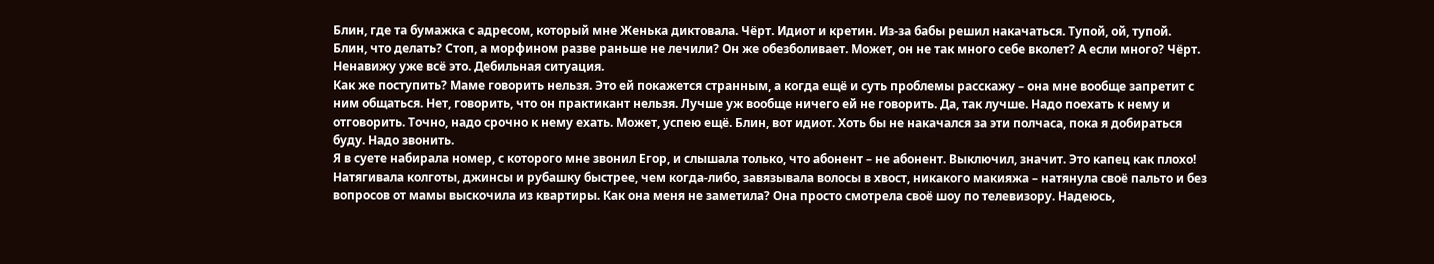Блин, где та бумажка с адресом, который мне Женька диктовала. Чёрт. Идиот и кретин. Из-за бабы решил накачаться. Тупой, ой, тупой. Блин, что делать? Стоп, а морфином разве раньше не лечили? Он же обезболивает. Может, он не так много себе вколет? А если много? Чёрт. Ненавижу уже всё это. Дебильная ситуация.
Как же поступить? Маме говорить нельзя. Это ей покажется странным, а когда ещё и суть проблемы расскажу – она мне вообще запретит с ним общаться. Нет, говорить, что он практикант нельзя. Лучше уж вообще ничего ей не говорить. Да, так лучше. Надо поехать к нему и отговорить. Точно, надо срочно к нему ехать. Может, успею ещё. Блин, вот идиот. Хоть бы не накачался за эти полчаса, пока я добираться буду. Надо звонить.
Я в суете набирала номер, с которого мне звонил Егор, и слышала только, что абонент – не абонент. Выключил, значит. Это капец как плохо! Натягивала колготы, джинсы и рубашку быстрее, чем когда-либо, завязывала волосы в хвост, никакого макияжа – натянула своё пальто и без вопросов от мамы выскочила из квартиры. Как она меня не заметила? Она просто смотрела своё шоу по телевизору. Надеюсь,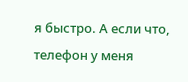я быстро. А если что, телефон у меня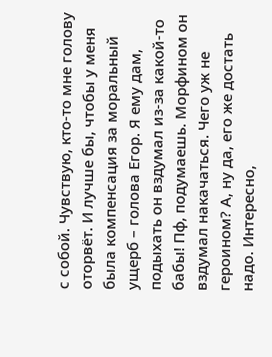с собой. Чувствую, кто-то мне голову оторвёт. И лучше бы, чтобы у меня была компенсация за моральный ущерб – голова Егор. Я ему дам, подыхать он вздумал из-за какой-то бабы! Пф, подумаешь. Морфином он вздумал накачаться. Чего уж не героином? А, ну да, его же достать надо. Интересно,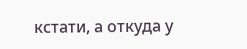кстати, а откуда у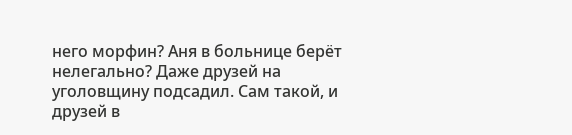него морфин? Аня в больнице берёт нелегально? Даже друзей на уголовщину подсадил. Сам такой, и друзей в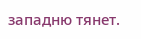западню тянет.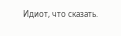Идиот, что сказать.